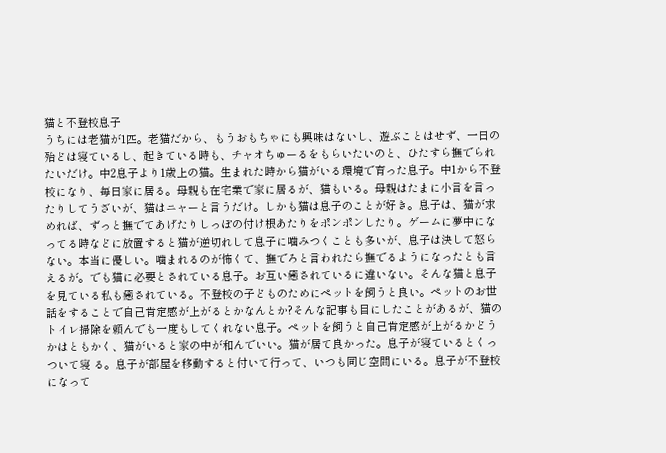猫と不登校息子
うちには老猫が1匹。老猫だから、もうおもちゃにも興味はないし、遊ぶことはせず、一日の殆どは寝ているし、起きている時も、チャオちゅーるをもらいたいのと、ひたすら撫でられたいだけ。中2息子より1歳上の猫。生まれた時から猫がいる環境で育った息子。中1から不登校になり、毎日家に居る。母親も在宅業で家に居るが、猫もいる。母親はたまに小言を言ったりしてうざいが、猫はニャーと言うだけ。しかも猫は息子のことが好き。息子は、猫が求めれば、ずっと撫でてあげたりしっぽの付け根あたりをポンポンしたり。ゲームに夢中になってる時などに放置すると猫が逆切れして息子に噛みつくことも多いが、息子は決して怒らない。本当に優しい。噛まれるのが怖くて、撫でろと言われたら撫でるようになったとも言えるが。でも猫に必要とされている息子。お互い癒されているに違いない。そんな猫と息子を見ている私も癒されている。不登校の子どものためにペットを飼うと良い。ペットのお世話をすることで自己肯定感が上がるとかなんとか?そんな記事も目にしたことがあるが、猫のトイレ掃除を頼んでも一度もしてくれない息子。ペットを飼うと自己肯定感が上がるかどうかはともかく、猫がいると家の中が和んでいい。猫が居て良かった。息子が寝ているとくっついて寝 る。息子が部屋を移動すると付いて行って、いつも同じ空間にいる。息子が不登校になって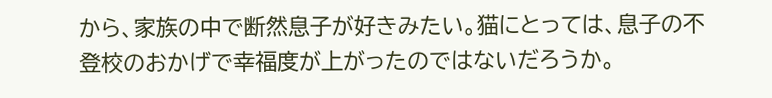から、家族の中で断然息子が好きみたい。猫にとっては、息子の不登校のおかげで幸福度が上がったのではないだろうか。